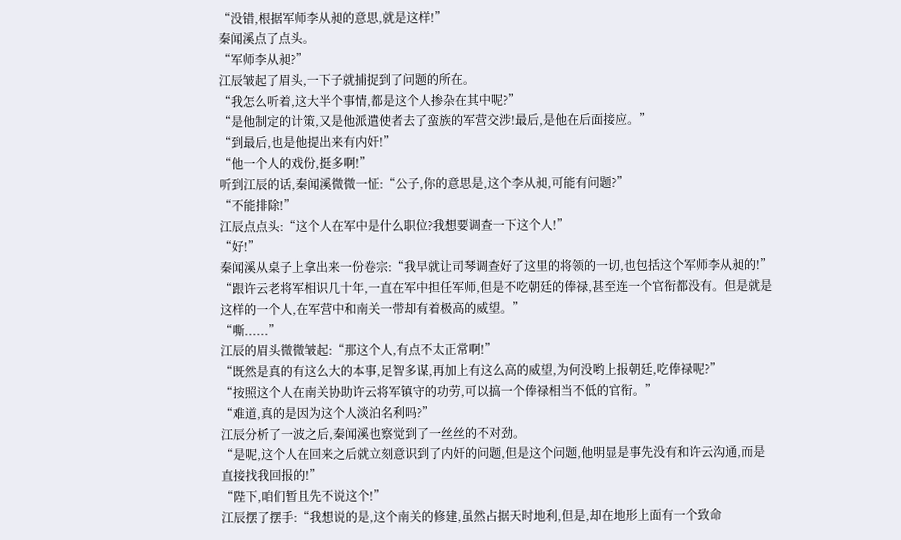“没错,根据军师李从昶的意思,就是这样!”
秦闻溪点了点头。
“军师李从昶?”
江辰皱起了眉头,一下子就捕捉到了问题的所在。
“我怎么听着,这大半个事情,都是这个人掺杂在其中呢?”
“是他制定的计策,又是他派遣使者去了蛮族的军营交涉!最后,是他在后面接应。”
“到最后,也是他提出来有内奸!”
“他一个人的戏份,挺多啊!”
听到江辰的话,秦闻溪微微一怔:“公子,你的意思是,这个李从昶,可能有问题?”
“不能排除!”
江辰点点头:“这个人在军中是什么职位?我想要调查一下这个人!”
“好!”
秦闻溪从桌子上拿出来一份卷宗:“我早就让司琴调查好了这里的将领的一切,也包括这个军师李从昶的!”
“跟许云老将军相识几十年,一直在军中担任军师,但是不吃朝廷的俸禄,甚至连一个官衔都没有。但是就是这样的一个人,在军营中和南关一带却有着极高的威望。”
“嘶......”
江辰的眉头微微皱起:“那这个人,有点不太正常啊!”
“既然是真的有这么大的本事,足智多谋,再加上有这么高的威望,为何没哟上报朝廷,吃俸禄呢?”
“按照这个人在南关协助许云将军镇守的功劳,可以搞一个俸禄相当不低的官衔。”
“难道,真的是因为这个人淡泊名利吗?”
江辰分析了一波之后,秦闻溪也察觉到了一丝丝的不对劲。
“是呢,这个人在回来之后就立刻意识到了内奸的问题,但是这个问题,他明显是事先没有和许云沟通,而是直接找我回报的!”
“陛下,咱们暂且先不说这个!”
江辰摆了摆手:“我想说的是,这个南关的修建,虽然占据天时地利,但是,却在地形上面有一个致命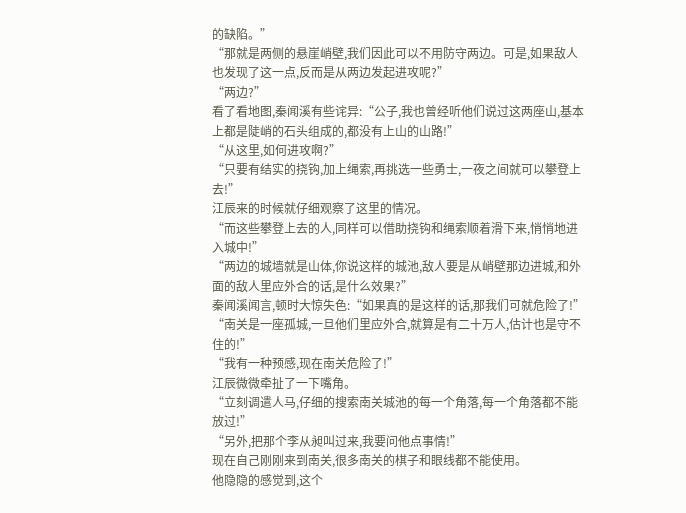的缺陷。”
“那就是两侧的悬崖峭壁,我们因此可以不用防守两边。可是,如果敌人也发现了这一点,反而是从两边发起进攻呢?”
“两边?”
看了看地图,秦闻溪有些诧异:“公子,我也曾经听他们说过这两座山,基本上都是陡峭的石头组成的,都没有上山的山路!”
“从这里,如何进攻啊?”
“只要有结实的挠钩,加上绳索,再挑选一些勇士,一夜之间就可以攀登上去!”
江辰来的时候就仔细观察了这里的情况。
“而这些攀登上去的人,同样可以借助挠钩和绳索顺着滑下来,悄悄地进入城中!”
“两边的城墙就是山体,你说这样的城池,敌人要是从峭壁那边进城,和外面的敌人里应外合的话,是什么效果?”
秦闻溪闻言,顿时大惊失色:“如果真的是这样的话,那我们可就危险了!”
“南关是一座孤城,一旦他们里应外合,就算是有二十万人,估计也是守不住的!”
“我有一种预感,现在南关危险了!”
江辰微微牵扯了一下嘴角。
“立刻调遣人马,仔细的搜索南关城池的每一个角落,每一个角落都不能放过!”
“另外,把那个李从昶叫过来,我要问他点事情!”
现在自己刚刚来到南关,很多南关的棋子和眼线都不能使用。
他隐隐的感觉到,这个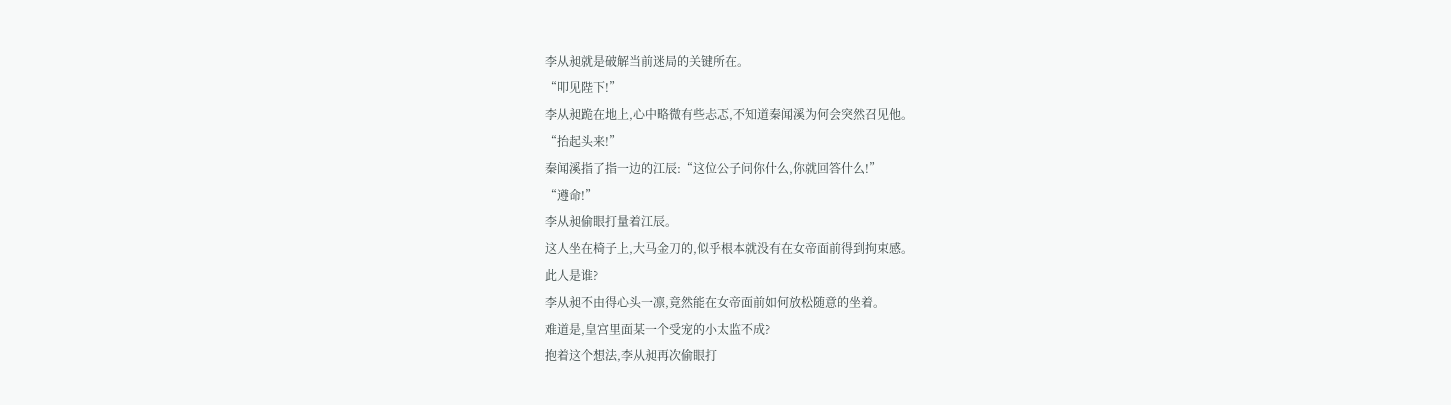李从昶就是破解当前迷局的关键所在。
“叩见陛下!”
李从昶跪在地上,心中略微有些忐忑,不知道秦闻溪为何会突然召见他。
“抬起头来!”
秦闻溪指了指一边的江辰:“这位公子问你什么,你就回答什么!”
“遵命!”
李从昶偷眼打量着江辰。
这人坐在椅子上,大马金刀的,似乎根本就没有在女帝面前得到拘束感。
此人是谁?
李从昶不由得心头一凛,竟然能在女帝面前如何放松随意的坐着。
难道是,皇宫里面某一个受宠的小太监不成?
抱着这个想法,李从昶再次偷眼打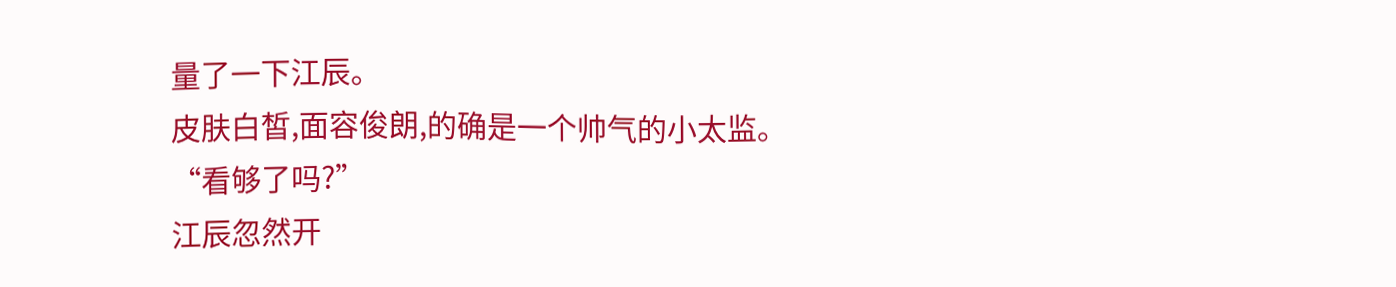量了一下江辰。
皮肤白皙,面容俊朗,的确是一个帅气的小太监。
“看够了吗?”
江辰忽然开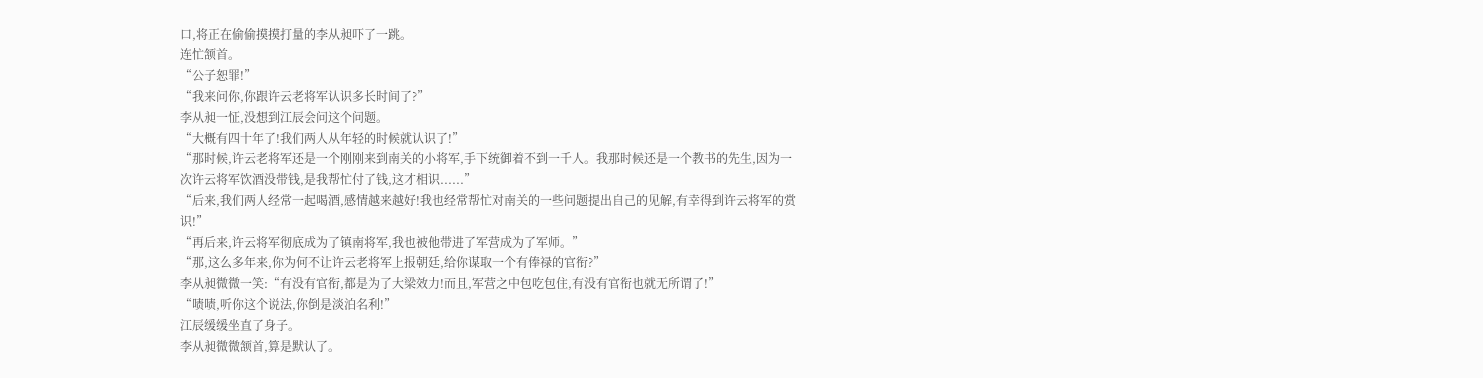口,将正在偷偷摸摸打量的李从昶吓了一跳。
连忙颔首。
“公子恕罪!”
“我来问你,你跟许云老将军认识多长时间了?”
李从昶一怔,没想到江辰会问这个问题。
“大概有四十年了!我们两人从年轻的时候就认识了!”
“那时候,许云老将军还是一个刚刚来到南关的小将军,手下统御着不到一千人。我那时候还是一个教书的先生,因为一次许云将军饮酒没带钱,是我帮忙付了钱,这才相识......”
“后来,我们两人经常一起喝酒,感情越来越好!我也经常帮忙对南关的一些问题提出自己的见解,有幸得到许云将军的赏识!”
“再后来,许云将军彻底成为了镇南将军,我也被他带进了军营成为了军师。”
“那,这么多年来,你为何不让许云老将军上报朝廷,给你谋取一个有俸禄的官衔?”
李从昶微微一笑:“有没有官衔,都是为了大梁效力!而且,军营之中包吃包住,有没有官衔也就无所谓了!”
“啧啧,听你这个说法,你倒是淡泊名利!”
江辰缓缓坐直了身子。
李从昶微微颔首,算是默认了。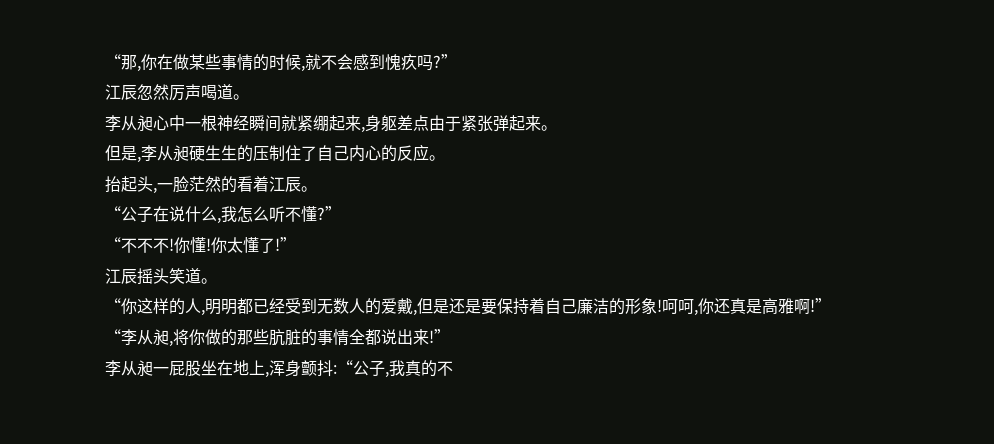“那,你在做某些事情的时候,就不会感到愧疚吗?”
江辰忽然厉声喝道。
李从昶心中一根神经瞬间就紧绷起来,身躯差点由于紧张弹起来。
但是,李从昶硬生生的压制住了自己内心的反应。
抬起头,一脸茫然的看着江辰。
“公子在说什么,我怎么听不懂?”
“不不不!你懂!你太懂了!”
江辰摇头笑道。
“你这样的人,明明都已经受到无数人的爱戴,但是还是要保持着自己廉洁的形象!呵呵,你还真是高雅啊!”
“李从昶,将你做的那些肮脏的事情全都说出来!”
李从昶一屁股坐在地上,浑身颤抖:“公子,我真的不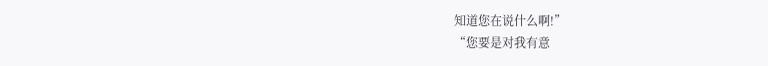知道您在说什么啊!”
“您要是对我有意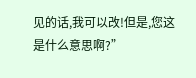见的话,我可以改!但是,您这是什么意思啊?”